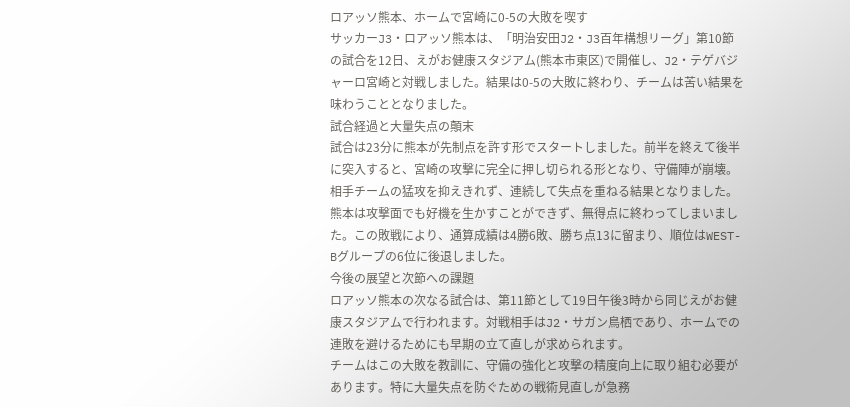ロアッソ熊本、ホームで宮崎に0-5の大敗を喫す
サッカーJ3・ロアッソ熊本は、「明治安田J2・J3百年構想リーグ」第10節の試合を12日、えがお健康スタジアム(熊本市東区)で開催し、J2・テゲバジャーロ宮崎と対戦しました。結果は0-5の大敗に終わり、チームは苦い結果を味わうこととなりました。
試合経過と大量失点の顛末
試合は23分に熊本が先制点を許す形でスタートしました。前半を終えて後半に突入すると、宮崎の攻撃に完全に押し切られる形となり、守備陣が崩壊。相手チームの猛攻を抑えきれず、連続して失点を重ねる結果となりました。
熊本は攻撃面でも好機を生かすことができず、無得点に終わってしまいました。この敗戦により、通算成績は4勝6敗、勝ち点13に留まり、順位はWEST-Bグループの6位に後退しました。
今後の展望と次節への課題
ロアッソ熊本の次なる試合は、第11節として19日午後3時から同じえがお健康スタジアムで行われます。対戦相手はJ2・サガン鳥栖であり、ホームでの連敗を避けるためにも早期の立て直しが求められます。
チームはこの大敗を教訓に、守備の強化と攻撃の精度向上に取り組む必要があります。特に大量失点を防ぐための戦術見直しが急務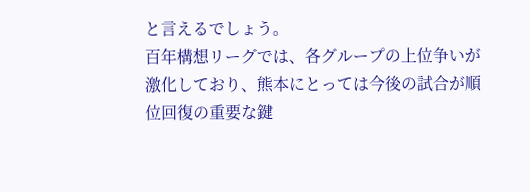と言えるでしょう。
百年構想リーグでは、各グループの上位争いが激化しており、熊本にとっては今後の試合が順位回復の重要な鍵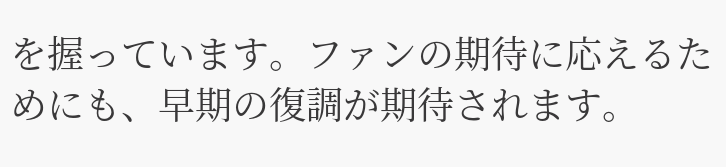を握っています。ファンの期待に応えるためにも、早期の復調が期待されます。